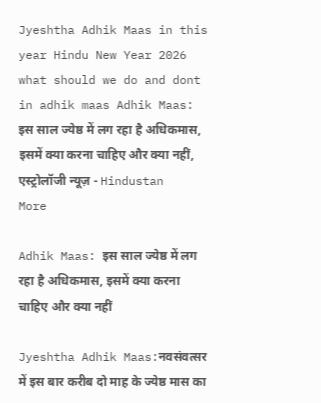Jyeshtha Adhik Maas in this year Hindu New Year 2026 what should we do and dont in adhik maas Adhik Maas: इस साल ज्येष्ठ में लग रहा है अधिकमास, इसमें क्या करना चाहिए और क्या नहीं, एस्ट्रोलॉजी न्यूज़ - Hindustan
More

Adhik Maas: इस साल ज्येष्ठ में लग रहा है अधिकमास, इसमें क्या करना चाहिए और क्या नहीं

Jyeshtha Adhik Maas:नवसंवत्सर में इस बार करीब दो माह के ज्येष्ठ मास का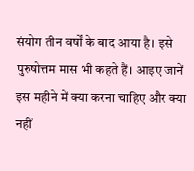संयोग तीन वर्षों के बाद आया है। इसे पुरुषोत्तम मास भी कहते हैं। आइए जानें इस महीने में क्या करना चाहिए और क्या नहीं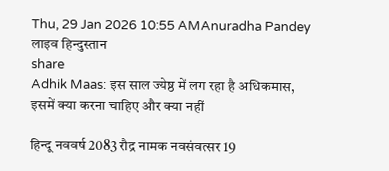Thu, 29 Jan 2026 10:55 AMAnuradha Pandey लाइव हिन्दुस्तान
share
Adhik Maas: इस साल ज्येष्ठ में लग रहा है अधिकमास, इसमें क्या करना चाहिए और क्या नहीं

हिन्दू नववर्ष 2083 रौद्र नामक नवसंवत्सर 19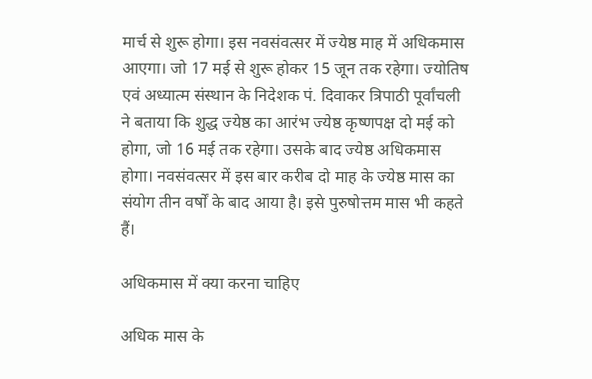मार्च से शुरू होगा। इस नवसंवत्सर में ज्येष्ठ माह में अधिकमास आएगा। जो 17 मई से शुरू होकर 15 जून तक रहेगा। ज्योतिष एवं अध्यात्म संस्थान के निदेशक पं. दिवाकर त्रिपाठी पूर्वांचली ने बताया कि शुद्ध ज्येष्ठ का आरंभ ज्येष्ठ कृष्णपक्ष दो मई को होगा, जो 16 मई तक रहेगा। उसके बाद ज्येष्ठ अधिकमास होगा। नवसंवत्सर में इस बार करीब दो माह के ज्येष्ठ मास का संयोग तीन वर्षों के बाद आया है। इसे पुरुषोत्तम मास भी कहते हैं।

अधिकमास में क्या करना चाहिए

अधिक मास के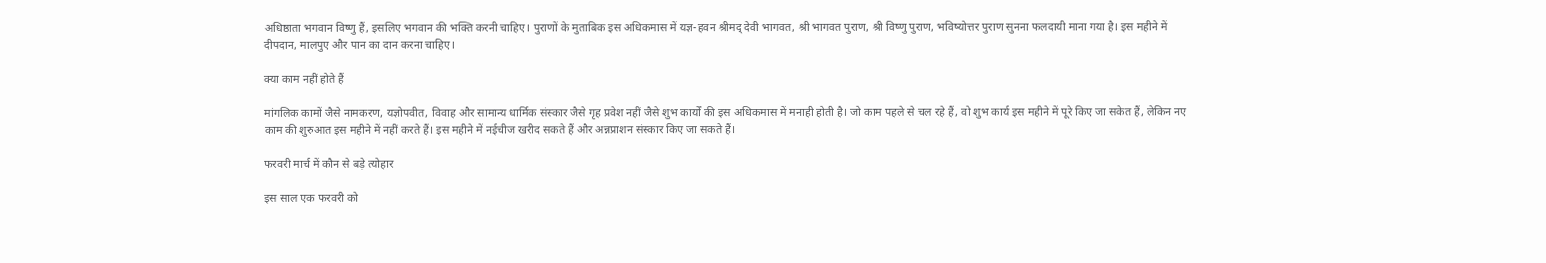अधिष्ठाता भगवान विष्णु हैं, इसलिए भगवान की भक्ति करनी चाहिए। पुराणों के मुताबिक इस अधिकमास में यज्ञ-हवन श्रीमद् देवी भागवत, श्री भागवत पुराण, श्री विष्णु पुराण, भविष्योत्तर पुराण सुनना फलदायी माना गया है। इस महीने में दीपदान, मालपुए और पान का दान करना चाहिए।

क्या काम नहीं होते हैं

मांगलिक कामों जैसे नामकरण, यज्ञोपवीत, विवाह और सामान्य धार्मिक संस्कार जैसे गृह प्रवेश नहीं जैसे शुभ कार्यों की इस अधिकमास में मनाही होती है। जो काम पहले से चल रहे हैं, वो शुभ कार्य इस महीने में पूरे किए जा सकेत हैं, लेकिन नए काम की शुरुआत इस महीने में नहीं करते हैं। इस महीने में नईचीज खरीद सकते हैं और अन्नप्राशन संस्कार किए जा सकते हैं।

फरवरी मार्च में कौन से बड़े त्योहार

इस साल एक फरवरी को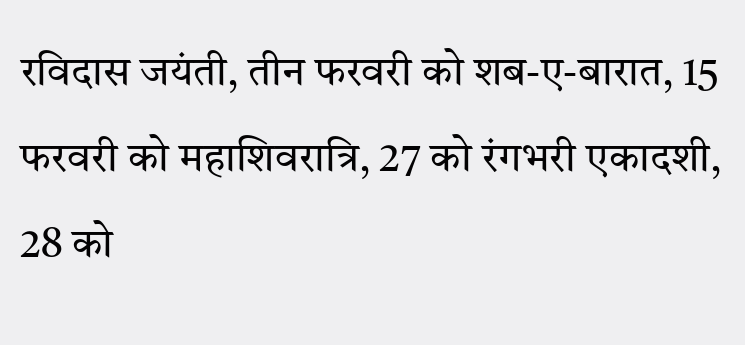रविदास जयंती, तीन फरवरी को शब-ए-बारात, 15 फरवरी को महाशिवरात्रि, 27 को रंगभरी एकादशी, 28 को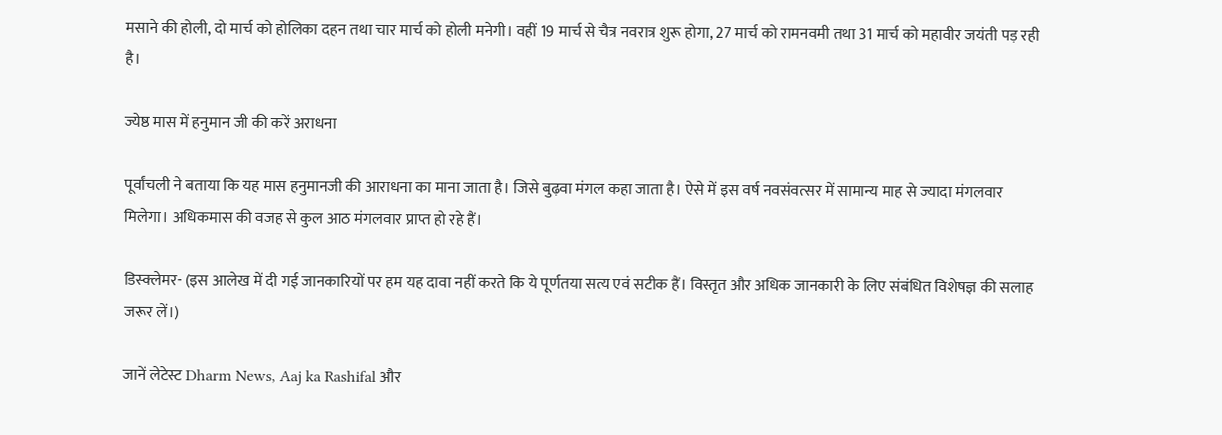मसाने की होली, दो मार्च को होलिका दहन तथा चार मार्च को होली मनेगी। वहीं 19 मार्च से चैत्र नवरात्र शुरू होगा, 27 मार्च को रामनवमी तथा 31 मार्च को महावीर जयंती पड़ रही है।

ज्येष्ठ मास में हनुमान जी की करें अराधना

पूर्वांचली ने बताया कि यह मास हनुमानजी की आराधना का माना जाता है। जिसे बुढ़वा मंगल कहा जाता है। ऐसे में इस वर्ष नवसंवत्सर में सामान्य माह से ज्यादा मंगलवार मिलेगा। अधिकमास की वजह से कुल आठ मंगलवार प्राप्त हो रहे हैं।

डिस्क्लेमर- (इस आलेख में दी गई जानकारियों पर हम यह दावा नहीं करते कि ये पूर्णतया सत्य एवं सटीक हैं। विस्तृत और अधिक जानकारी के लिए संबंधित विशेषज्ञ की सलाह जरूर लें।)

जानें लेटेस्ट Dharm News, Aaj ka Rashifal और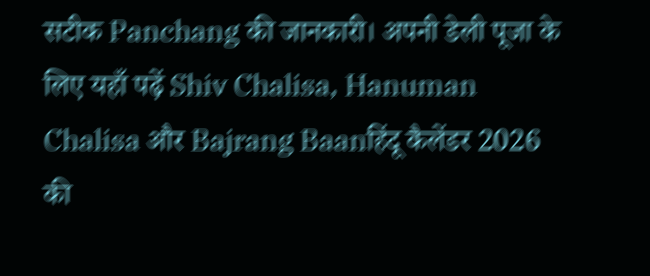सटीक Panchang की जानकारी। अपनी डेली पूजा के लिए यहाँ पढ़ें Shiv Chalisa, Hanuman Chalisa और Bajrang Baanहिंदू कैलेंडर 2026 की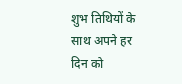शुभ तिथियों के साथ अपने हर दिन को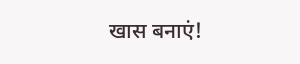खास बनाएं!